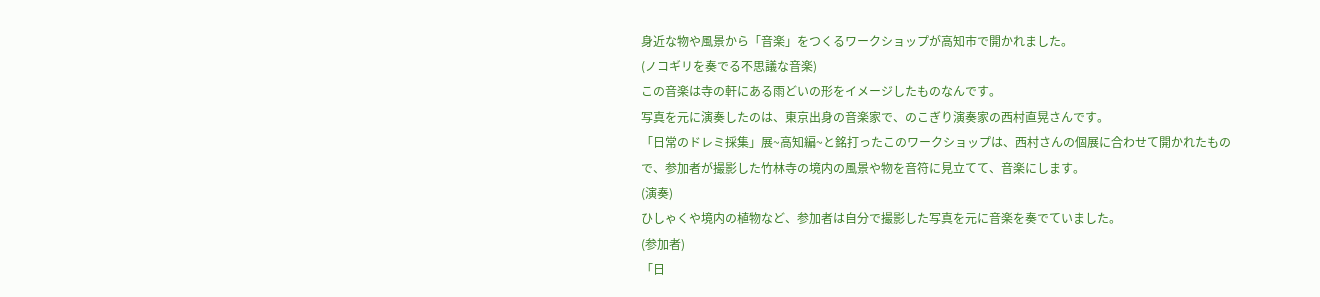身近な物や風景から「音楽」をつくるワークショップが高知市で開かれました。
(ノコギリを奏でる不思議な音楽)
この音楽は寺の軒にある雨どいの形をイメージしたものなんです。
写真を元に演奏したのは、東京出身の音楽家で、のこぎり演奏家の西村直晃さんです。
「日常のドレミ採集」展~高知編~と銘打ったこのワークショップは、西村さんの個展に合わせて開かれたもので、参加者が撮影した竹林寺の境内の風景や物を音符に見立てて、音楽にします。
(演奏)
ひしゃくや境内の植物など、参加者は自分で撮影した写真を元に音楽を奏でていました。
(参加者)
「日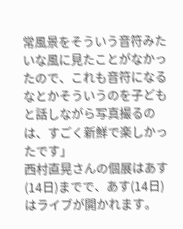常風景をそういう音符みたいな風に見たことがなかったので、これも音符になるなとかそういうのを子どもと話しながら写真撮るのは、すごく新鮮で楽しかったです」
西村直晃さんの個展はあす(14日)までで、あす(14日)はライブが開かれます。